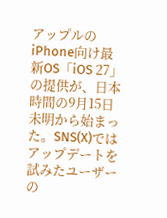アップルのiPhone向け最新OS「iOS 27」の提供が、日本時間の9月15日未明から始まった。SNS(X)ではアップデートを試みたユーザーの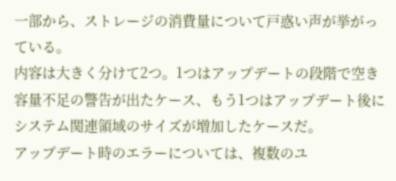一部から、ストレージの消費量について戸惑い声が挙がっている。
内容は大きく分けて2つ。1つはアップデートの段階で空き容量不足の警告が出たケース、もう1つはアップデート後にシステム関連領域のサイズが増加したケースだ。
アップデート時のエラーについては、複数のユ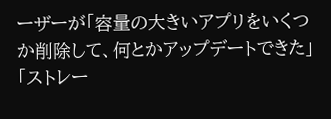ーザーが「容量の大きいアプリをいくつか削除して、何とかアップデートできた」「ストレー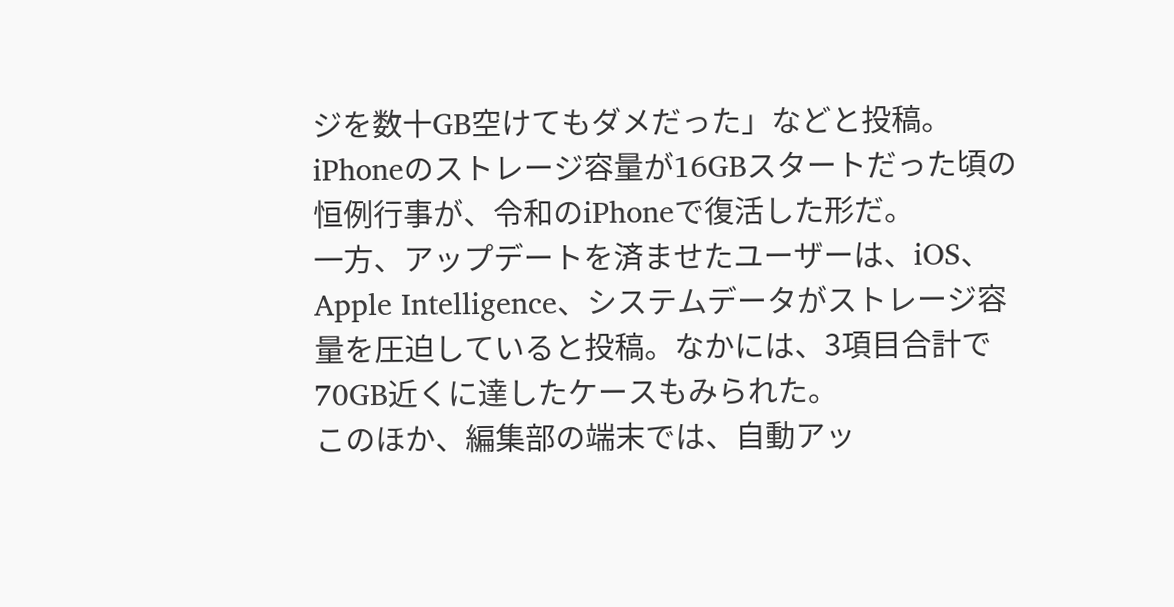ジを数十GB空けてもダメだった」などと投稿。iPhoneのストレージ容量が16GBスタートだった頃の恒例行事が、令和のiPhoneで復活した形だ。
一方、アップデートを済ませたユーザーは、iOS、Apple Intelligence、システムデータがストレージ容量を圧迫していると投稿。なかには、3項目合計で70GB近くに達したケースもみられた。
このほか、編集部の端末では、自動アッ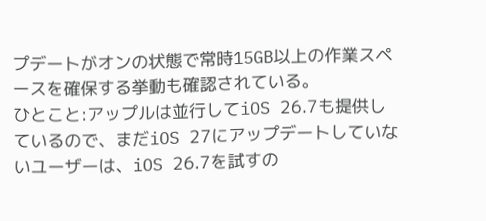プデートがオンの状態で常時15GB以上の作業スペースを確保する挙動も確認されている。
ひとこと:アップルは並行してiOS 26.7も提供しているので、まだiOS 27にアップデートしていないユーザーは、iOS 26.7を試すの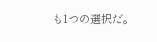も1つの選択だ。